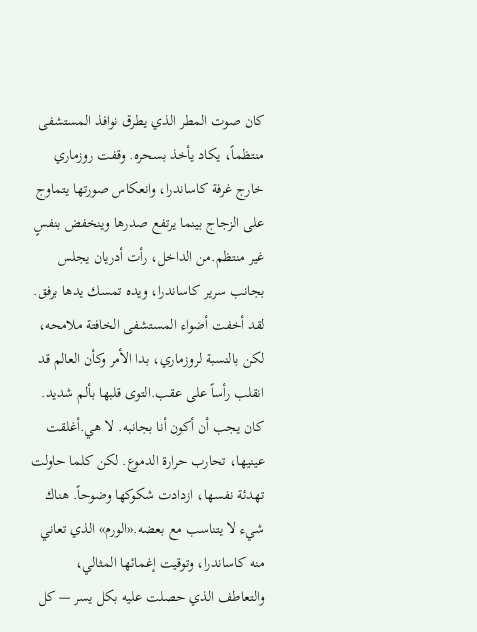كان صوت المطر الذي يطرق نوافذ المستشفى منتظماً، يكاد يأخذ بسحره. وقفت روزماري خارج غرفة كاساندرا، وانعكاس صورتها يتماوج على الزجاج بينما يرتفع صدرها وينخفض بنفسٍ غير منتظم.من الداخل، رأت أدريان يجلس بجانب سرير كاساندرا، ويده تمسك يدها برفق. لقد أخفت أضواء المستشفى الخافتة ملامحه، لكن بالنسبة لروزماري، بدا الأمر وكأن العالم قد انقلب رأساً على عقب.التوى قلبها بألم شديد. كان يجب أن أكون أنا بجانبه. لا هي.أغلقت عينيها، تحارب حرارة الدموع. لكن كلما حاولت تهدئة نفسها، ازدادت شكوكها وضوحاً. هناك شيء لا يتناسب مع بعضه.«الورم» الذي تعاني منه كاساندرا، وتوقيت إغمائها المثالي، والتعاطف الذي حصلت عليه بكل يسر — كل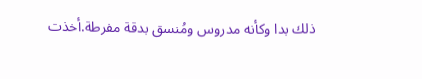ذلك بدا وكأنه مدروس ومُنسق بدقة مفرطة.أخذت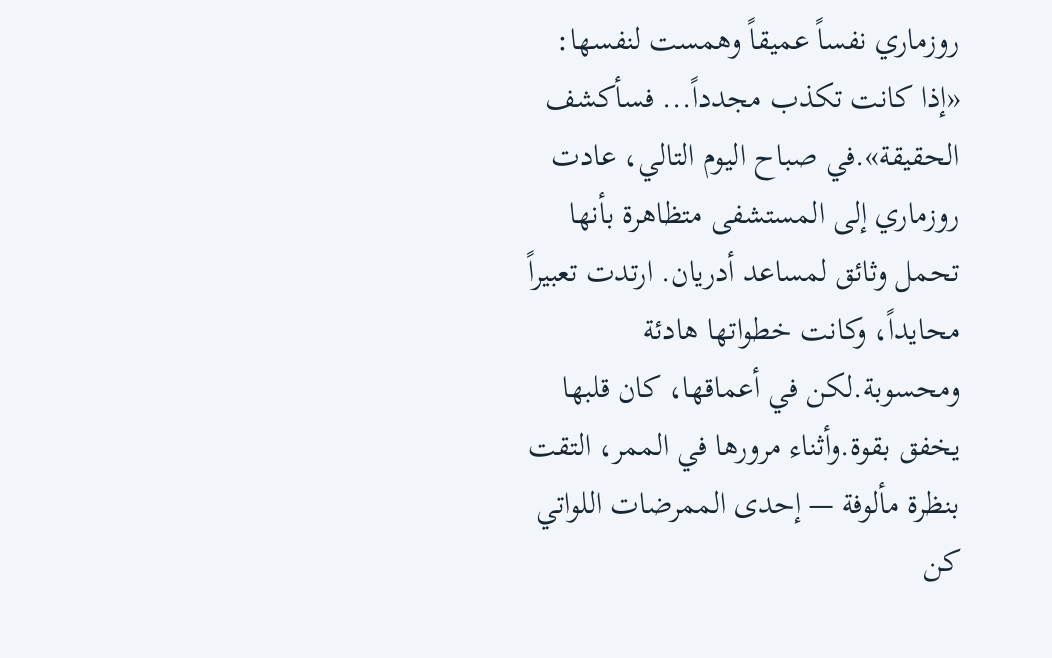روزماري نفساً عميقاً وهمست لنفسها: «إذا كانت تكذب مجدداً... فسأكشف الحقيقة».في صباح اليوم التالي، عادت روزماري إلى المستشفى متظاهرة بأنها تحمل وثائق لمساعد أدريان. ارتدت تعبيراً محايداً، وكانت خطواتها هادئة ومحسوبة.لكن في أعماقها، كان قلبها يخفق بقوة.وأثناء مرورها في الممر، التقت بنظرة مألوفة — إحدى الممرضات اللواتي كن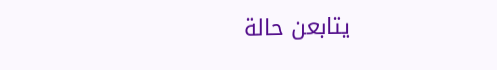يتابعن حالة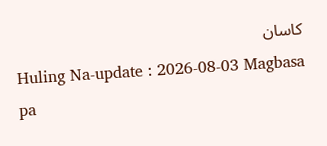كاسان
Huling Na-update : 2026-08-03 Magbasa pa